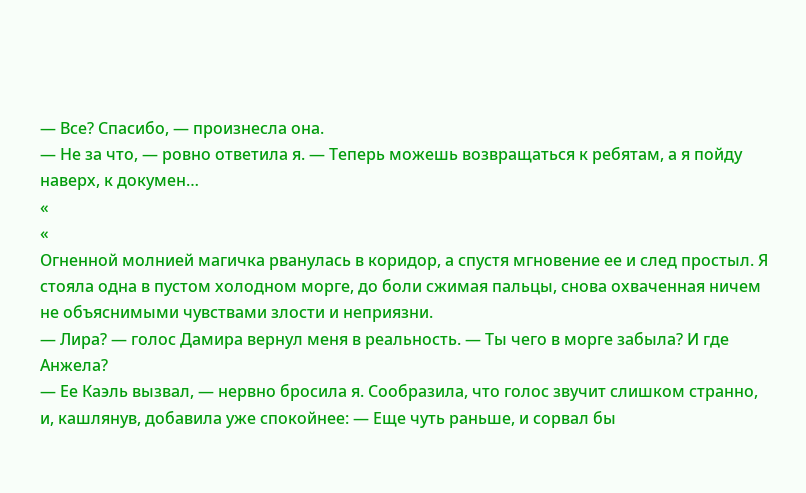— Все? Спасибо, — произнесла она.
— Не за что, — ровно ответила я. — Теперь можешь возвращаться к ребятам, а я пойду наверх, к докумен…
«
«
Огненной молнией магичка рванулась в коридор, а спустя мгновение ее и след простыл. Я стояла одна в пустом холодном морге, до боли сжимая пальцы, снова охваченная ничем не объяснимыми чувствами злости и неприязни.
— Лира? — голос Дамира вернул меня в реальность. — Ты чего в морге забыла? И где Анжела?
— Ее Каэль вызвал, — нервно бросила я. Сообразила, что голос звучит слишком странно, и, кашлянув, добавила уже спокойнее: — Еще чуть раньше, и сорвал бы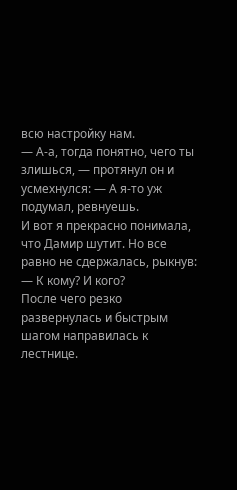всю настройку нам.
— А-а, тогда понятно, чего ты злишься, — протянул он и усмехнулся: — А я-то уж подумал, ревнуешь.
И вот я прекрасно понимала, что Дамир шутит. Но все равно не сдержалась, рыкнув:
— К кому? И кого?
После чего резко развернулась и быстрым шагом направилась к лестнице.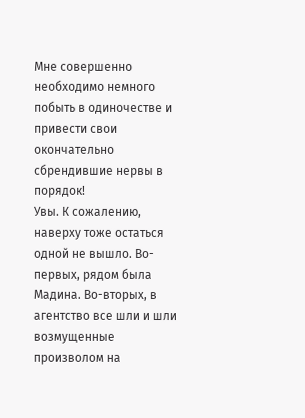Мне совершенно необходимо немного побыть в одиночестве и привести свои окончательно сбрендившие нервы в порядок!
Увы. К сожалению, наверху тоже остаться одной не вышло. Во-первых, рядом была Мадина. Во-вторых, в агентство все шли и шли возмущенные произволом на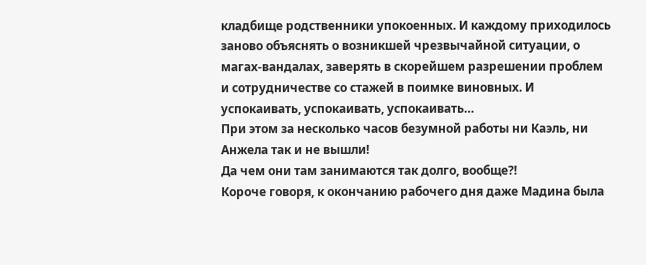кладбище родственники упокоенных. И каждому приходилось заново объяснять о возникшей чрезвычайной ситуации, о магах-вандалах, заверять в скорейшем разрешении проблем и сотрудничестве со стажей в поимке виновных. И успокаивать, успокаивать, успокаивать…
При этом за несколько часов безумной работы ни Каэль, ни Анжела так и не вышли!
Да чем они там занимаются так долго, вообще⁈
Короче говоря, к окончанию рабочего дня даже Мадина была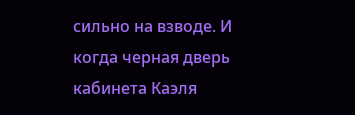сильно на взводе. И когда черная дверь кабинета Каэля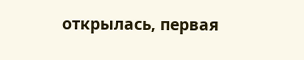открылась, первая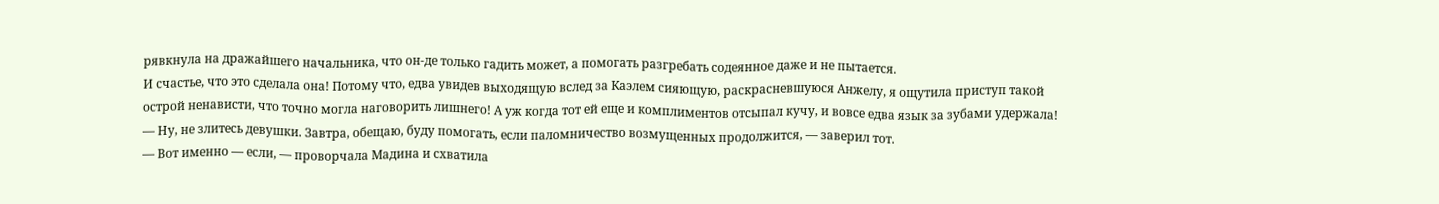рявкнула на дражайшего начальника, что он-де только гадить может, а помогать разгребать содеянное даже и не пытается.
И счастье, что это сделала она! Потому что, едва увидев выходящую вслед за Каэлем сияющую, раскрасневшуюся Анжелу, я ощутила приступ такой острой ненависти, что точно могла наговорить лишнего! А уж когда тот ей еще и комплиментов отсыпал кучу, и вовсе едва язык за зубами удержала!
— Ну, не злитесь девушки. Завтра, обещаю, буду помогать, если паломничество возмущенных продолжится, — заверил тот.
— Вот именно — если, — проворчала Мадина и схватила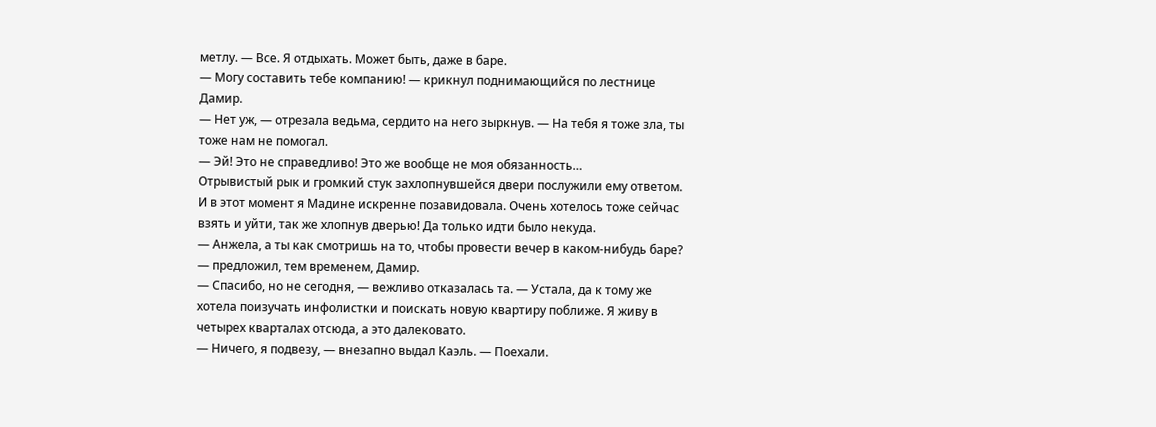метлу. — Все. Я отдыхать. Может быть, даже в баре.
— Могу составить тебе компанию! — крикнул поднимающийся по лестнице Дамир.
— Нет уж, — отрезала ведьма, сердито на него зыркнув. — На тебя я тоже зла, ты тоже нам не помогал.
— Эй! Это не справедливо! Это же вообще не моя обязанность…
Отрывистый рык и громкий стук захлопнувшейся двери послужили ему ответом.
И в этот момент я Мадине искренне позавидовала. Очень хотелось тоже сейчас взять и уйти, так же хлопнув дверью! Да только идти было некуда.
— Анжела, а ты как смотришь на то, чтобы провести вечер в каком-нибудь баре? — предложил, тем временем, Дамир.
— Спасибо, но не сегодня, — вежливо отказалась та. — Устала, да к тому же хотела поизучать инфолистки и поискать новую квартиру поближе. Я живу в четырех кварталах отсюда, а это далековато.
— Ничего, я подвезу, — внезапно выдал Каэль. — Поехали.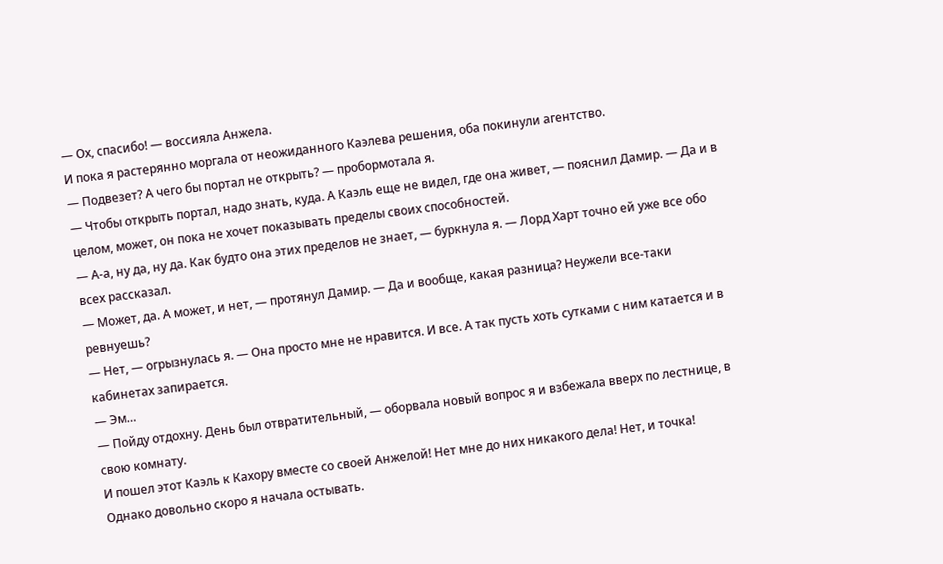— Ох, спасибо! — воссияла Анжела.
И пока я растерянно моргала от неожиданного Каэлева решения, оба покинули агентство.
— Подвезет? А чего бы портал не открыть? — пробормотала я.
— Чтобы открыть портал, надо знать, куда. А Каэль еще не видел, где она живет, — пояснил Дамир. — Да и в целом, может, он пока не хочет показывать пределы своих способностей.
— А-а, ну да, ну да. Как будто она этих пределов не знает, — буркнула я. — Лорд Харт точно ей уже все обо всех рассказал.
— Может, да. А может, и нет, — протянул Дамир. — Да и вообще, какая разница? Неужели все-таки ревнуешь?
— Нет, — огрызнулась я. — Она просто мне не нравится. И все. А так пусть хоть сутками с ним катается и в кабинетах запирается.
— Эм…
— Пойду отдохну. День был отвратительный, — оборвала новый вопрос я и взбежала вверх по лестнице, в свою комнату.
И пошел этот Каэль к Кахору вместе со своей Анжелой! Нет мне до них никакого дела! Нет, и точка!
Однако довольно скоро я начала остывать.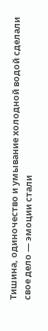Тишина, одиночество и умывание холодной водой сделали свое дело — эмоции стали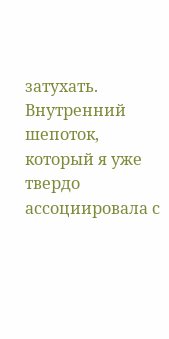затухать. Внутренний шепоток, который я уже твердо ассоциировала с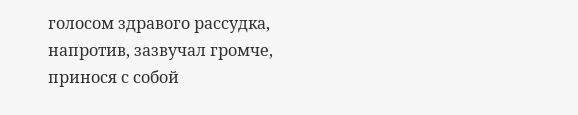голосом здравого рассудка, напротив, зазвучал громче, принося с собой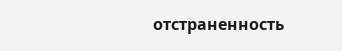отстраненность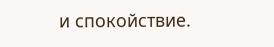и спокойствие.